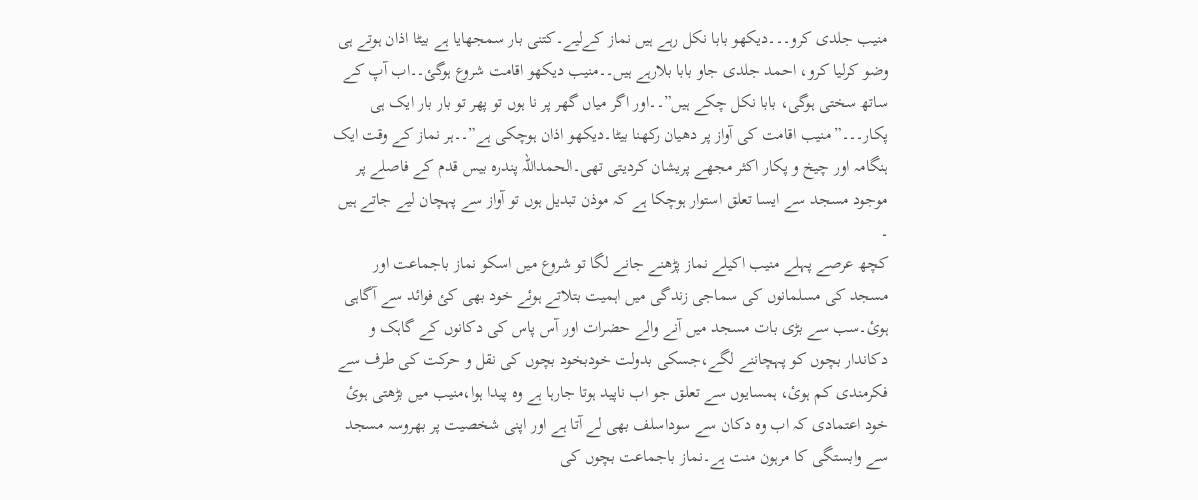منیب جلدی کرو۔۔۔دیکھو بابا نکل رہے ہیں نماز کےلیے۔کتنی بار سمجھایا ہے بیٹا اذان ہوتے ہی وضو کرلیا کرو، احمد جلدی جاو بابا بلارہے ہیں۔۔منیب دیکھو اقامت شروع ہوگئ۔۔اب آپ کے ساتھ سختی ہوگی، بابا نکل چکے ہیں”۔۔اور اگر میاں گھر پر نا ہوں تو پھر تو بار بار ایک ہی پکار۔۔۔”منیب اقامت کی آواز پر دھیان رکھنا بیٹا۔دیکھو اذان ہوچکی ہے”۔۔ہر نماز کے وقت ایک ہنگامہ اور چیخ و پکار اکثر مجھے پریشان کردیتی تھی۔الحمداللہ پندرہ بیس قدم کے فاصلے پر موجود مسجد سے ایسا تعلق استوار ہوچکا ہے کہ موذن تبدیل ہوں تو آواز سے پہچان لیے جاتے ہیں ۔
کچھ عرصے پہلے منیب اکیلے نماز پڑھنے جانے لگا تو شروع میں اسکو نماز باجماعت اور مسجد کی مسلمانوں کی سماجی زندگی میں اہمیت بتلاتے ہوئے خود بھی کئ فوائد سے آگاہی ہوئ۔سب سے بڑی بات مسجد میں آنے والے حضرات اور آس پاس کی دکانوں کے گاہک و دکاندار بچوں کو پہچاننے لگے،جسکی بدولت خودبخود بچوں کی نقل و حرکت کی طرف سے فکرمندی کم ہوئ، ہمسایوں سے تعلق جو اب ناپید ہوتا جارہا ہے وہ پیدا ہوا،منیب میں بڑھتی ہوئ خود اعتمادی کہ اب وہ دکان سے سوداسلف بھی لے آتا ہے اور اپنی شخصیت پر بھروسہ مسجد سے وابستگی کا مرہون منت ہے۔نماز باجماعت بچوں کی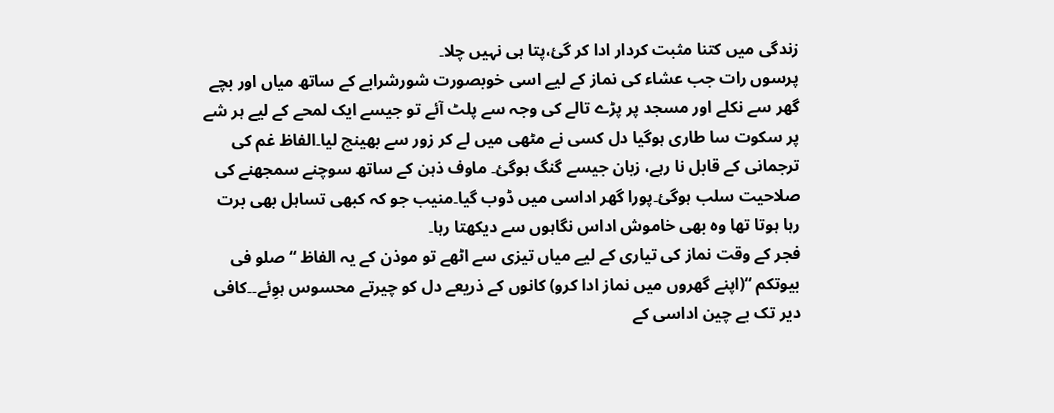زندگی میں کتنا مثبت کردار ادا کر گئ،پتا ہی نہیں چلا۔
پرسوں رات جب عشاء کی نماز کے لیے اسی خوبصورت شورشرابے کے ساتھ میاں اور بچے گھر سے نکلے اور مسجد پر پڑے تالے کی وجہ سے پلٹ آئے تو جیسے ایک لمحے کے لیے ہر شے پر سکوت سا طاری ہوگیا دل کسی نے مٹھی میں لے کر زور سے بھینچ لیا۔الفاظ غم کی ترجمانی کے قابل نا رہے، زبان جیسے گنگ ہوگئ۔ ماوف ذہن کے ساتھ سوچنے سمجھنے کی صلاحیت سلب ہوگئ۔پورا گھر اداسی میں ڈوب گیا۔منیب جو کہ کبھی تساہل بھی برت رہا ہوتا تھا وہ بھی خاموش اداس نگاہوں سے دیکھتا رہا۔
فجر کے وقت نماز کی تیاری کے لیے میاں تیزی سے اٹھے تو موذن کے یہ الفاظ “صلو فی بیوتکم “(اپنے گھروں میں نماز ادا کرو) کانوں کے ذریعے دل کو چیرتے محسوس ہوِئے۔۔کافی دیر تک بے چین اداسی کے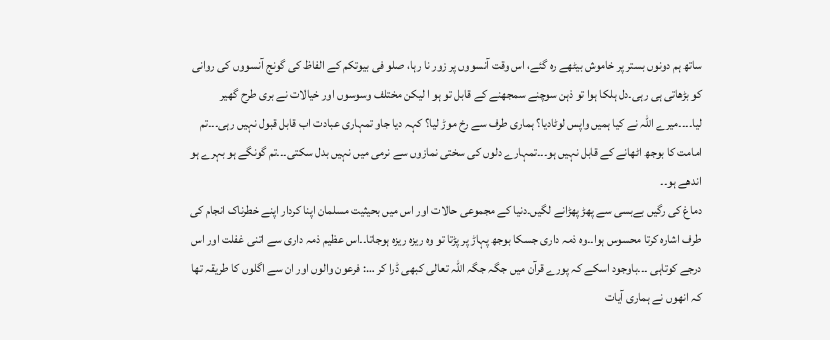ساتھ ہم دونوں بستر پر خاموش بیٹھے رہ گئے، اس وقت آنسووں پر زور نا رہا، صلو فی بیوتکم کے الفاظ کی گونج آنسووں کی روانی کو بڑھاتی ہی رہی۔دل ہلکا ہوا تو ذہن سوچنے سمجھنے کے قابل تو ہو ا لیکن مختلف وسوسوں اور خیالات نے بری طرح گھیر لیا۔۔۔۔میرے اللہ نے کیا ہمیں واپس لوٹادیا؟ ہماری طرف سے رخ موڑ لیا؟ کہہ دیا جاو تمہاری عبادت اب قابل قبول نہیں رہی۔۔۔تم امامت کا بوجھ اٹھانے کے قابل نہیں ہو۔۔۔تمہارے دلوں کی سختی نمازوں سے نرمی میں نہیں بدل سکتی۔۔۔تم گونگے ہو بہرے ہو اندھے ہو۔۔
دماغ کی رگیں بےبسی سے پھڑ پھڑانے لگیں۔دنیا کے مجموعی حالات اور اس میں بحیثیت مسلمان اپنا کردار اپنے خطرناک انجام کی طرف اشارہ کرتا محسوس ہوا۔۔وہ ذمہ داری جسکا بوجھ پہاڑ پر پڑتا تو وہ ریزہ ریزہ ہوجاتا۔۔اس عظیم ذمہ داری سے اتنی غفلت اور اس درجے کوتاہی ۔۔۔باوجود اسکے کہ پورے قرآن میں جگہ جگہ اللہ تعالی کبھی ڈرا کر …: فرعون والوں اور ان سے اگلوں کا طریقہ تھا کہ انھوں نے ہماری آیات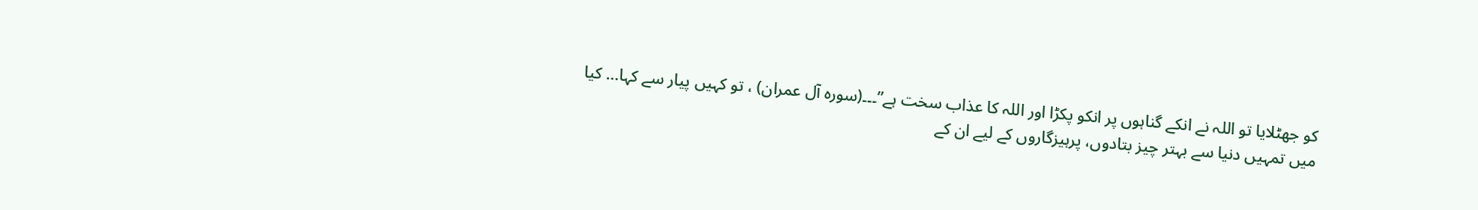کو جھٹلایا تو اللہ نے انکے گناہوں پر انکو پکڑا اور اللہ کا عذاب سخت ہے”۔۔۔(سورہ آل عمران) ، تو کہیں پیار سے کہا… کیا میں تمہیں دنیا سے بہتر چیز بتادوں، پرہیزگاروں کے لیے ان کے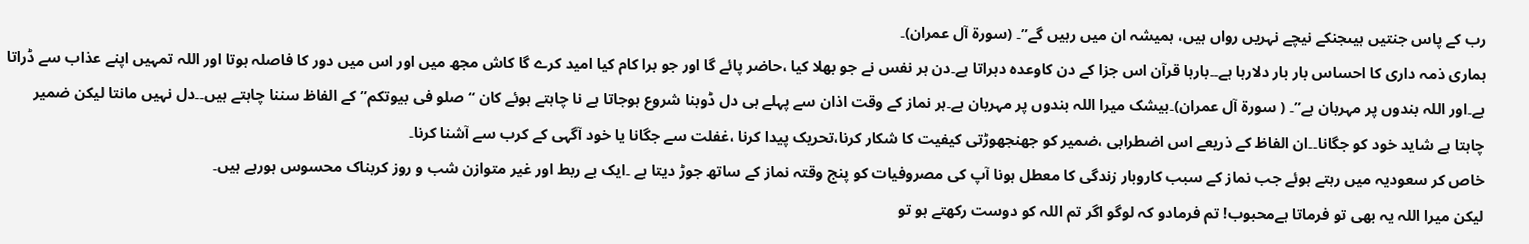رب کے پاس جنتیں ہیںجنکے نیچے نہریں رواں ہیں، ہمیشہ ان میں رہیں گے”۔ (سورۃ آل عمران)۔
ہماری ذمہ داری کا احساس بار بار دلارہا ہے۔۔بارہا قرآن اس جزا کے دن کاوعدہ دہراتا ہے۔دن ہر نفس نے جو بھلا کیا ،حاضر پائے گا اور جو برا کام کیا امید کرے گا کاش مجھ میں اور اس میں دور کا فاصلہ ہوتا اور اللہ تمہیں اپنے عذاب سے ڈراتا ہے۔اور اللہ بندوں پر مہربان ہے”۔ ( سورۃ آل عمران)۔بیشک میرا اللہ بندوں پر مہربان ہے۔ہر نماز کے وقت اذان سے پہلے ہی دل ڈوبنا شروع ہوجاتا ہے نا چاہتے ہوئے کان “صلو فی بیوتکم” کے الفاظ سننا چاہتے ہیں۔۔دل نہیں مانتا لیکن ضمیر چاہتا ہے شاید خود کو جگانا۔۔ان الفاظ کے ذریعے اس اضطرابی ،ضمیر کو جھنجھوڑتی کیفیت کا شکار کرنا،تحریک پیدا کرنا ،غفلت سے جگانا یا خود آگہی کے کرب سے آشنا کرنا۔
خاص کر سعودیہ میں رہتے ہوئے جب نماز کے سبب کاروبار زندگی کا معطل ہونا آپ کی مصروفیات کو پنج وقتہ نماز کے ساتھ جوڑ دیتا ہے ۔ایک بے ربط اور غیر متوازن شب و روز کربناک محسوس ہورہے ہیں۔
لیکن میرا اللہ یہ بھی تو فرماتا ہےمحبوب! تم فرمادو کہ لوگو اگر تم اللہ کو دوست رکھتے ہو تو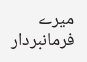میرے فرمانبردار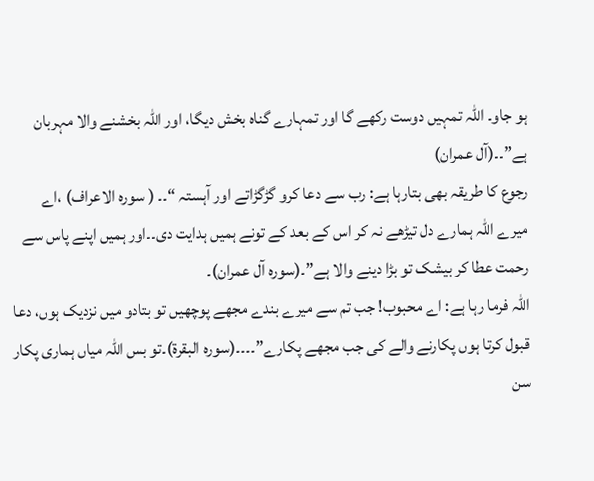ہو جاو۔ اللہ تمہیں دوست رکھے گا اور تمہارے گناہ بخش دیگا، اور اللہ بخشنے والا مہربان ہے”۔۔(آل عمران)
رجوع کا طریقہ بھی بتارہا ہے: رب سے دعا کرو گڑگڑاتے اور آہستہ “۔۔ ( سورہ الاعراف) ،اے میرے اللہ ہمارے دل تیڑھے نہ کر اس کے بعد کے تونے ہمیں ہدایت دی۔۔اور ہمیں اپنے پاس سے رحمت عطا کر بیشک تو بڑا دینے والا ہے”۔(سورہ آل عمران)۔
اللہ فرما رہا ہے: اے محبوب! جب تم سے میرے بندے مجھے پوچھیں تو بتادو میں نزدیک ہوں، دعا قبول کرتا ہوں پکارنے والے کی جب مجھے پکارے”۔۔۔۔(سورہ البقرۃ)۔تو بس اللہ میاں ہماری پکار سن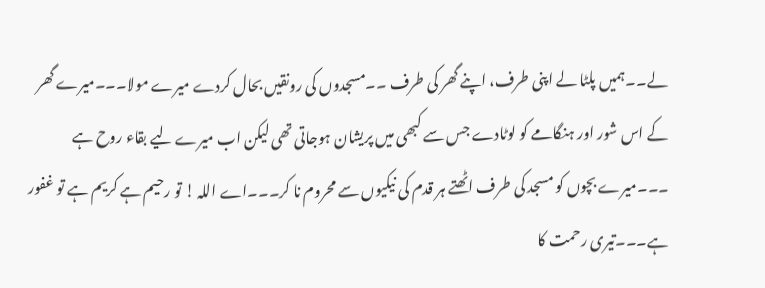لے۔۔ہمیں پلٹا لے اپنی طرف، اپنے گھر کی طرف ۔۔مسجدوں کی رونقیں بحال کردے میرے مولا۔۔۔میرے گھر کے اس شور اور ہنگامے کو لوٹادے جس سے کبھی میں پریشان ہوجاتی تھی لیکن اب میرے لیے بقاء روح ہے ۔۔۔میرے بچوں کو مسجد کی طرف اٹھتے ہر قدم کی نیکیوں سے محروم نا کر۔۔۔اے اللہ ! تو رحیم ہے کریم ہے تو غفور ہے۔۔۔تیری رحمت کا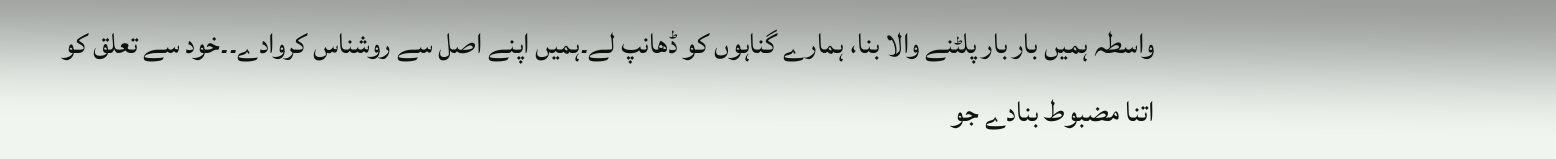واسطہ ہمیں بار بار پلٹنے والا بنا، ہمارے گناہوں کو ڈھانپ لے۔ہمیں اپنے اصل سے روشناس کروادے۔۔خود سے تعلق کو اتنا مضبوط بنادے جو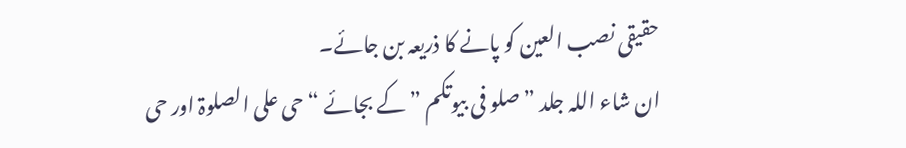حقیقی نصب العین کو پانے کا ذریعہ بن جائے۔
ان شاء اللہ جلد ” صلو فی بیوتکم ” کے بجائے “حی علی الصلوۃ اور حی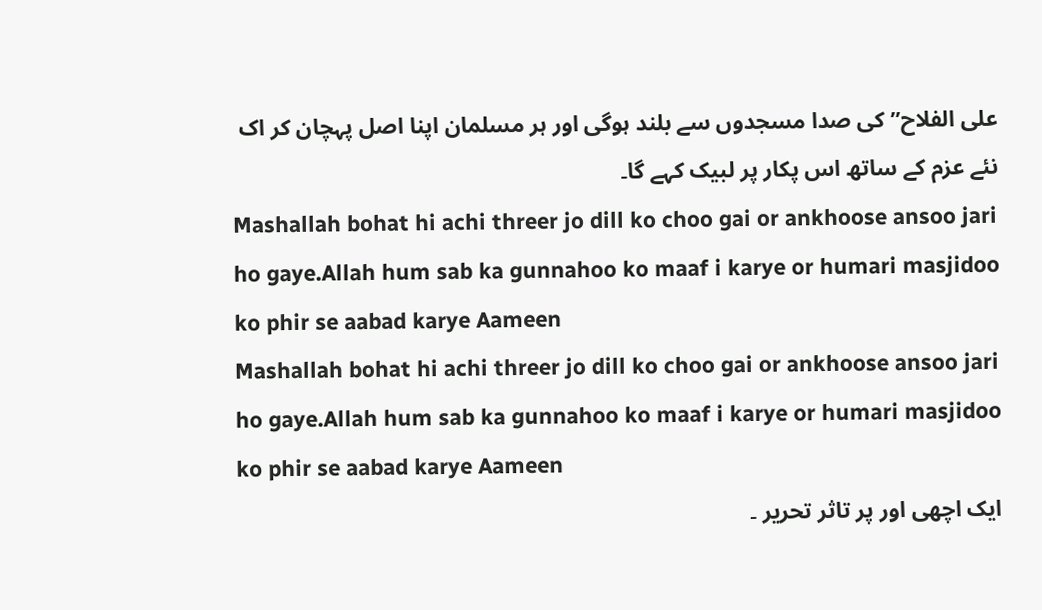علی الفلاح” کی صدا مسجدوں سے بلند ہوگی اور ہر مسلمان اپنا اصل پہچان کر اک نئے عزم کے ساتھ اس پکار پر لبیک کہے گا۔
Mashallah bohat hi achi threer jo dill ko choo gai or ankhoose ansoo jari ho gaye.Allah hum sab ka gunnahoo ko maaf i karye or humari masjidoo ko phir se aabad karye Aameen
Mashallah bohat hi achi threer jo dill ko choo gai or ankhoose ansoo jari ho gaye.Allah hum sab ka gunnahoo ko maaf i karye or humari masjidoo ko phir se aabad karye Aameen
ایک اچھی اور پر تاثر تحریر ۔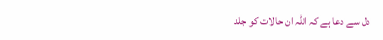دل سے دعا ہے کہ اللہ ان حالات کو جلد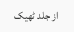از جلد ٹھیک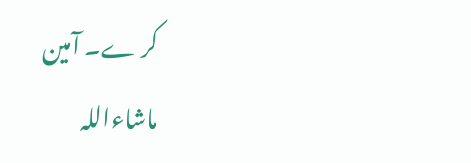کر ے۔ آمین
ماشاءاللہ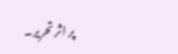پر اثر تحریر۔